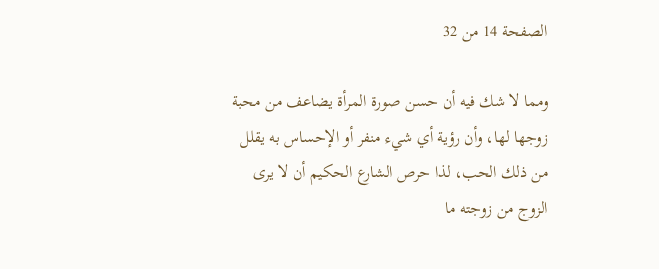الصفحة 14 من 32

ومما لا شك فيه أن حسن صورة المرأة يضاعف من محبة زوجها لها، وأن رؤية أي شيء منفر أو الإحساس به يقلل من ذلك الحب، لذا حرص الشارع الحكيم أن لا يرى الزوج من زوجته ما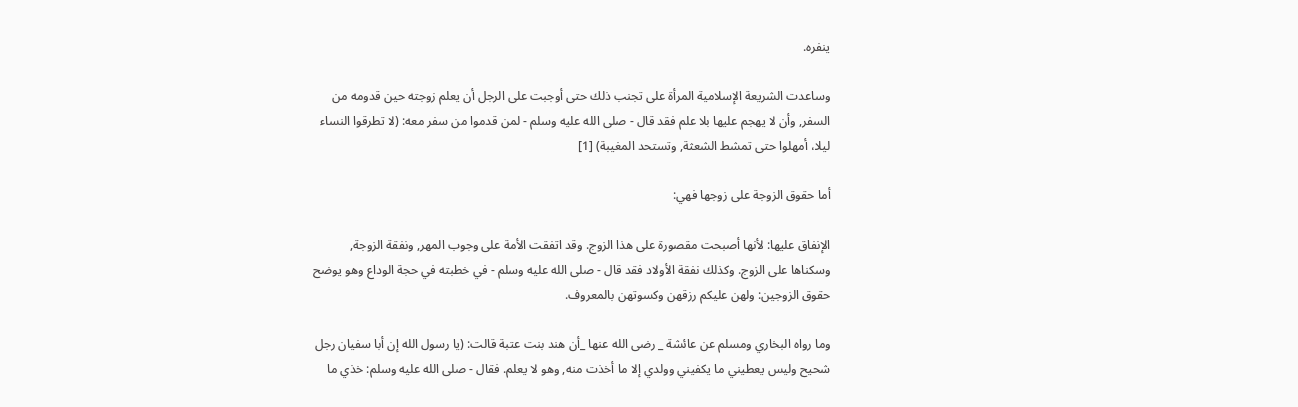ينفره.

وساعدت الشريعة الإسلامية المرأة على تجنب ذلك حتى أوجبت على الرجل أن يعلم زوجته حين قدومه من السفر, وأن لا يهجم عليها بلا علم فقد قال - صلى الله عليه وسلم - لمن قدموا من سفر معه: (لا تطرقوا النساء ليلا، أمهلوا حتى تمشط الشعثة, وتستحد المغيبة) [1]

أما حقوق الزوجة على زوجها فهي:

الإنفاق عليها: لأنها أصبحت مقصورة على هذا الزوج. وقد اتفقت الأمة على وجوب المهر, ونفقة الزوجة, وسكناها على الزوج. وكذلك نفقة الأولاد فقد قال - صلى الله عليه وسلم - في خطبته في حجة الوداع وهو يوضح حقوق الزوجين: ولهن عليكم رزقهن وكسوتهن بالمعروف.

وما رواه البخاري ومسلم عن عائشة _ رضى الله عنها _أن هند بنت عتبة قالت: (يا رسول الله إن أبا سفيان رجل شحيح وليس يعطيني ما يكفيني وولدي إلا ما أخذت منه, وهو لا يعلم. فقال - صلى الله عليه وسلم: خذي ما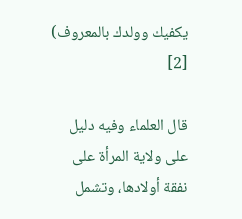يكفيك وولدك بالمعروف) [2]

قال العلماء وفيه دليل على ولاية المرأة على نفقة أولادها، وتشمل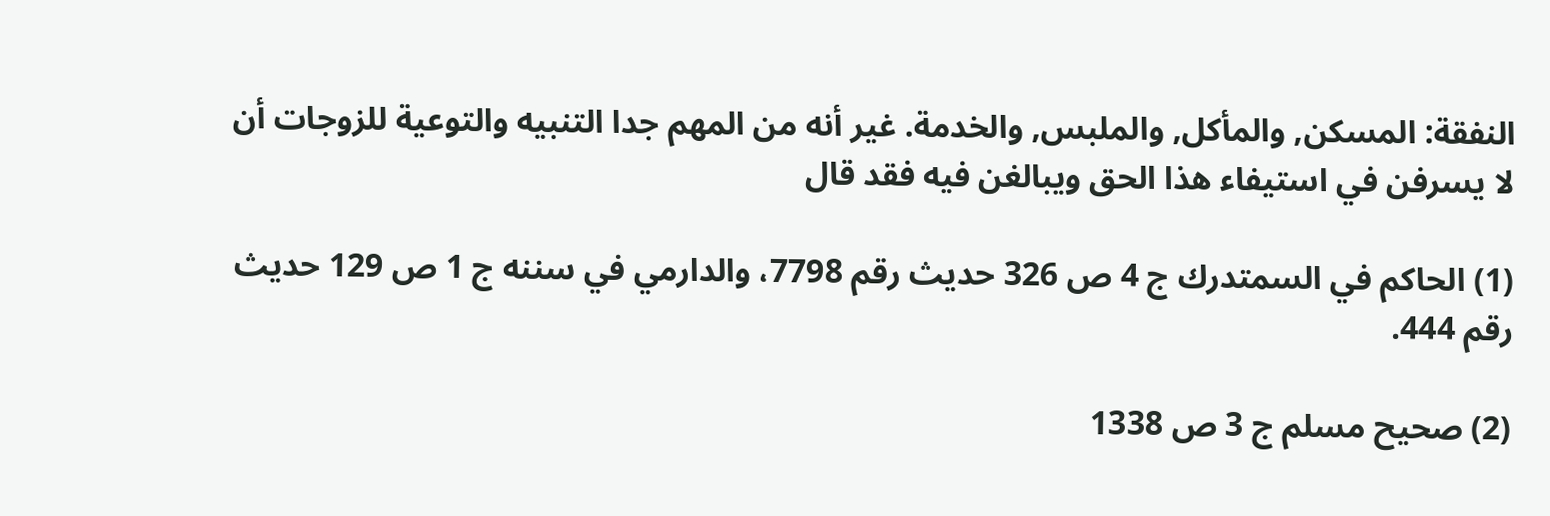النفقة: المسكن, والمأكل, والملبس, والخدمة. غير أنه من المهم جدا التنبيه والتوعية للزوجات أن لا يسرفن في استيفاء هذا الحق ويبالغن فيه فقد قال

(1) الحاكم في السمتدرك ج 4 ص 326 حديث رقم 7798، والدارمي في سننه ج 1 ص 129 حديث رقم 444.

(2) صحيح مسلم ج 3 ص 1338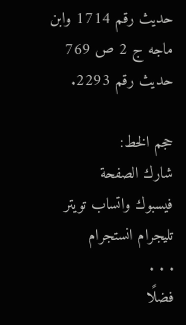حديث رقم 1714 وابن ماجه ج 2 ص 769 حديث رقم 2293.

حجم الخط:
شارك الصفحة
فيسبوك واتساب تويتر تليجرام انستجرام
. . .
فضلًا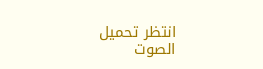انتظر تحميل الصوت